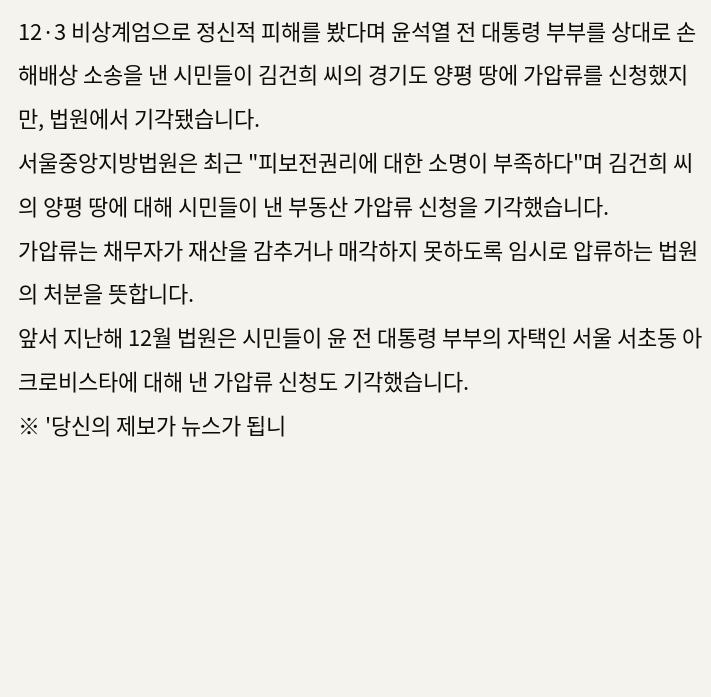12·3 비상계엄으로 정신적 피해를 봤다며 윤석열 전 대통령 부부를 상대로 손해배상 소송을 낸 시민들이 김건희 씨의 경기도 양평 땅에 가압류를 신청했지만, 법원에서 기각됐습니다.
서울중앙지방법원은 최근 "피보전권리에 대한 소명이 부족하다"며 김건희 씨의 양평 땅에 대해 시민들이 낸 부동산 가압류 신청을 기각했습니다.
가압류는 채무자가 재산을 감추거나 매각하지 못하도록 임시로 압류하는 법원의 처분을 뜻합니다.
앞서 지난해 12월 법원은 시민들이 윤 전 대통령 부부의 자택인 서울 서초동 아크로비스타에 대해 낸 가압류 신청도 기각했습니다.
※ '당신의 제보가 뉴스가 됩니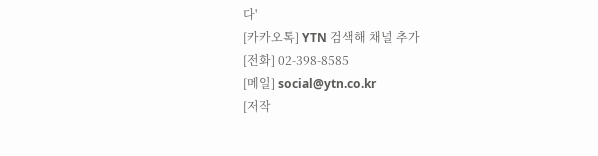다'
[카카오톡] YTN 검색해 채널 추가
[전화] 02-398-8585
[메일] social@ytn.co.kr
[저작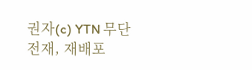권자(c) YTN 무단전재, 재배포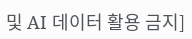및 AI 데이터 활용 금지]